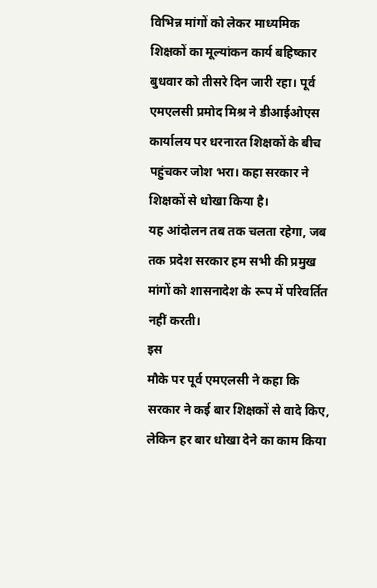विभिन्न मांगों को लेकर माध्यमिक शिक्षकों का मूल्यांकन कार्य बहिष्कार
बुधवार को तीसरे दिन जारी रहा। पूर्व एमएलसी प्रमोद मिश्र ने डीआईओएस
कार्यालय पर धरनारत शिक्षकों के बीच पहुंचकर जोश भरा। कहा सरकार ने
शिक्षकों से धोखा किया है।
यह आंदोलन तब तक चलता रहेगा, जब तक प्रदेश सरकार हम सभी की प्रमुख मांगों को शासनादेश के रूप में परिवर्तित नहीं करती।
इस
मौके पर पूर्व एमएलसी ने कहा कि सरकार ने कई बार शिक्षकों से वादे किए,
लेकिन हर बार धोखा देने का काम किया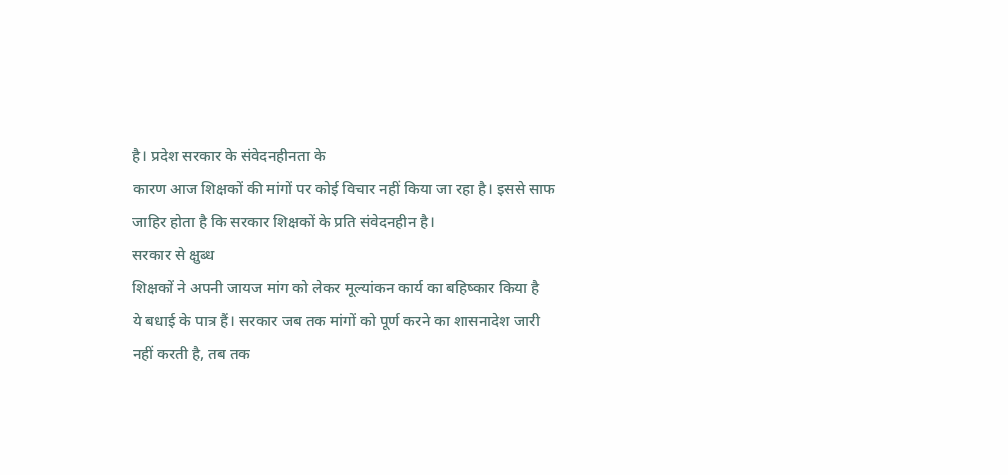है। प्रदेश सरकार के संवेदनहीनता के
कारण आज शिक्षकों की मांगों पर कोई विचार नहीं किया जा रहा है। इससे साफ
जाहिर होता है कि सरकार शिक्षकों के प्रति संवेदनहीन है।
सरकार से क्षुब्ध
शिक्षकों ने अपनी जायज मांग को लेकर मूल्यांकन कार्य का बहिष्कार किया है
ये बधाई के पात्र हैं। सरकार जब तक मांगों को पूर्ण करने का शासनादेश जारी
नहीं करती है, तब तक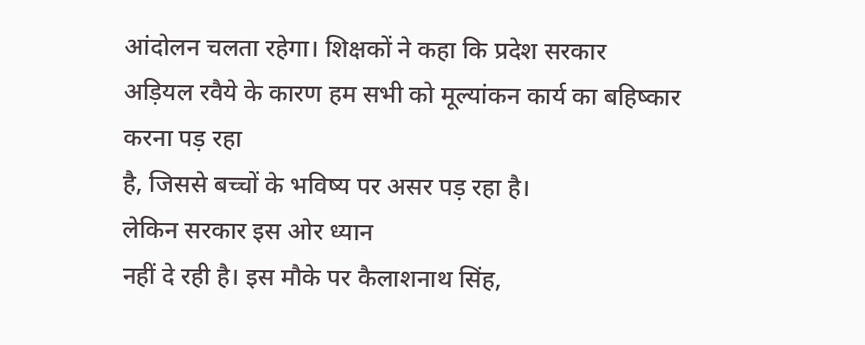आंदोलन चलता रहेगा। शिक्षकों ने कहा कि प्रदेश सरकार
अड़ियल रवैये के कारण हम सभी को मूल्यांकन कार्य का बहिष्कार करना पड़ रहा
है, जिससे बच्चों के भविष्य पर असर पड़ रहा है।
लेकिन सरकार इस ओर ध्यान
नहीं दे रही है। इस मौके पर कैलाशनाथ सिंह,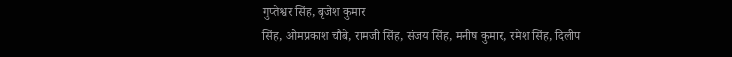गुप्तेश्वर सिंह, बृजेश कुमार
सिंह, ओमप्रकाश चौबे, रामजी सिंह, संजय सिंह, मनीष कुमार, रमेश सिंह, दिलीप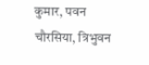कुमार, पवन चौरसिया, त्रिभुवन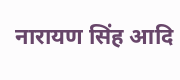नारायण सिंह आदि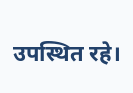उपस्थित रहे।